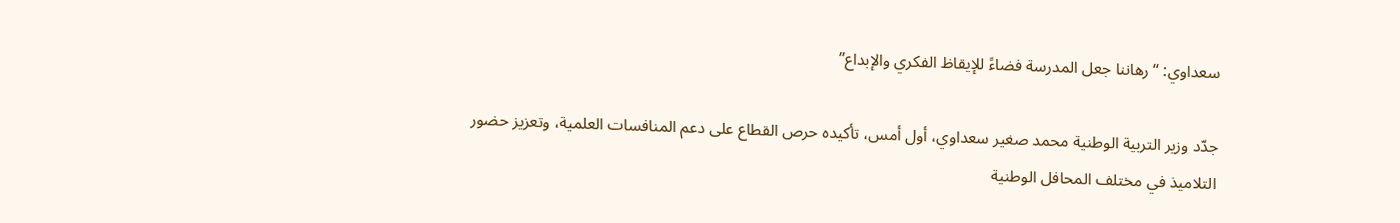سعداوي: “رهاننا جعل المدرسة فضاءً للإيقاظ الفكري والإبداع”

جدّد وزير التربية الوطنية محمد صغير سعداوي، أول أمس، تأكيده حرص القطاع على دعم المنافسات العلمية، وتعزيز حضور التلاميذ في مختلف المحافل الوطنية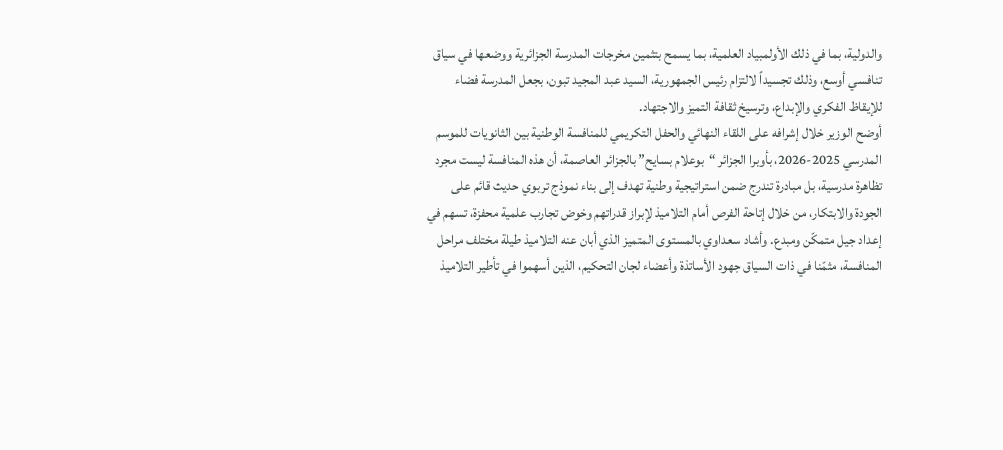والدولية، بما في ذلك الأولمبياد العلمية، بما يسمح بتثمين مخرجات المدرسة الجزائرية ووضعها في سياق تنافسي أوسع، وذلك تجسيداً لالتزام رئيس الجمهورية، السيد عبد المجيد تبون، بجعل المدرسة فضاء للإيقاظ الفكري والإبداع، وترسيخ ثقافة التميز والاجتهاد.
أوضح الوزير خلال إشرافه على اللقاء النهائي والحفل التكريمي للمنافسة الوطنية بين الثانويات للموسم المدرسي 2025-2026، بأوبرا الجزائر “بوعلام بسايح” بالجزائر العاصمة، أن هذه المنافسة ليست مجرد تظاهرة مدرسية، بل مبادرة تندرج ضمن استراتيجية وطنية تهدف إلى بناء نموذج تربوي حديث قائم على الجودة والابتكار، من خلال إتاحة الفرص أمام التلاميذ لإبراز قدراتهم وخوض تجارب علمية محفزة، تسهم في إعداد جيل متمكّن ومبدع. وأشاد سعداوي بالمستوى المتميز الذي أبان عنه التلاميذ طيلة مختلف مراحل المنافسة، مثمّنا في ذات السياق جهود الأساتذة وأعضاء لجان التحكيم، الذين أسهموا في تأطير التلاميذ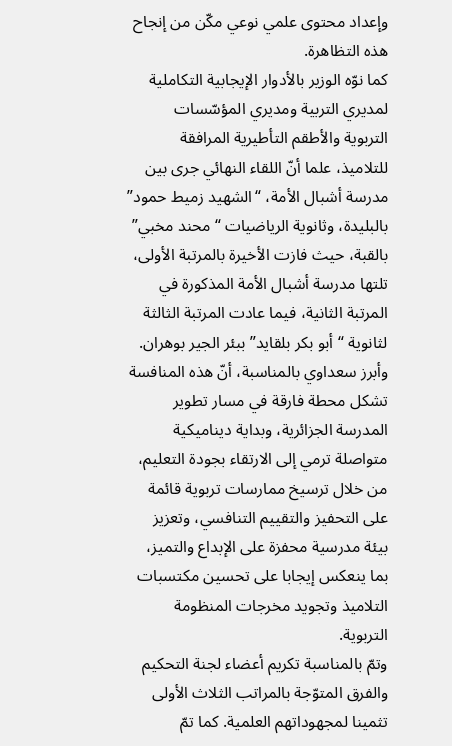وإعداد محتوى علمي نوعي مكّن من إنجاح هذه التظاهرة.
كما نوّه الوزير بالأدوار الإيجابية التكاملية لمديري التربية ومديري المؤسّسات التربوية والأطقم التأطيرية المرافقة للتلاميذ، علما أنّ اللقاء النهائي جرى بين مدرسة أشبال الأمة، “الشهيد زميط حمود” بالبليدة، وثانوية الرياضيات “محند مخبي” بالقبة، حيث فازت الأخيرة بالمرتبة الأولى، تلتها مدرسة أشبال الأمة المذكورة في المرتبة الثانية، فيما عادت المرتبة الثالثة لثانوية “أبو بكر بلقايد” ببئر الجير بوهران.
وأبرز سعداوي بالمناسبة، أنّ هذه المنافسة تشكل محطة فارقة في مسار تطوير المدرسة الجزائرية، وبداية ديناميكية متواصلة ترمي إلى الارتقاء بجودة التعليم، من خلال ترسيخ ممارسات تربوية قائمة على التحفيز والتقييم التنافسي، وتعزيز بيئة مدرسية محفزة على الإبداع والتميز، بما ينعكس إيجابا على تحسين مكتسبات التلاميذ وتجويد مخرجات المنظومة التربوية.
وتمّ بالمناسبة تكريم أعضاء لجنة التحكيم والفرق المتوّجة بالمراتب الثلاث الأولى تثمينا لمجهوداتهم العلمية. كما تمّ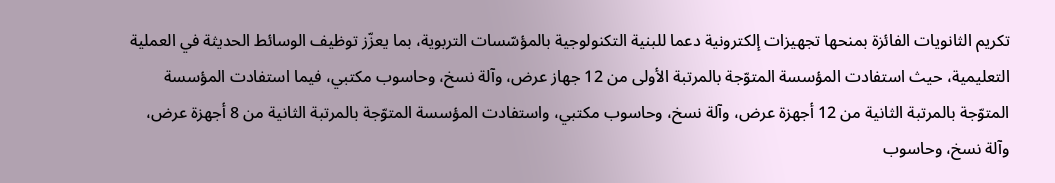تكريم الثانويات الفائزة بمنحها تجهيزات إلكترونية دعما للبنية التكنولوجية بالمؤسّسات التربوية، بما يعزّز توظيف الوسائط الحديثة في العملية التعليمية، حيث استفادت المؤسسة المتوّجة بالمرتبة الأولى من 12 جهاز عرض، وآلة نسخ، وحاسوب مكتبي، فيما استفادت المؤسسة المتوّجة بالمرتبة الثانية من 12 أجهزة عرض، وآلة نسخ، وحاسوب مكتبي، واستفادت المؤسسة المتوّجة بالمرتبة الثانية من 8 أجهزة عرض، وآلة نسخ، وحاسوب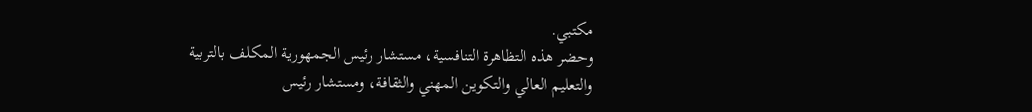مكتبي.
وحضر هذه التظاهرة التنافسية، مستشار رئيس الجمهورية المكلف بالتربية والتعليم العالي والتكوين المهني والثقافة، ومستشار رئيس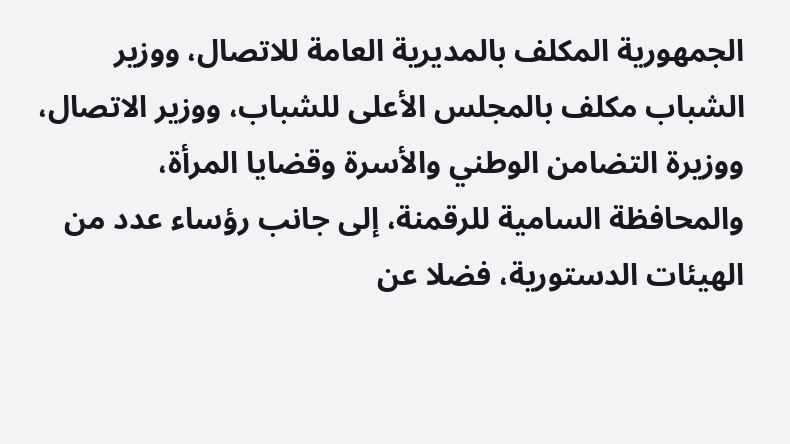الجمهورية المكلف بالمديرية العامة للاتصال، ووزير الشباب مكلف بالمجلس الأعلى للشباب، ووزير الاتصال، ووزيرة التضامن الوطني والأسرة وقضايا المرأة، والمحافظة السامية للرقمنة، إلى جانب رؤساء عدد من الهيئات الدستورية، فضلا عن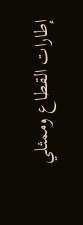إطارات القطاع وممثلي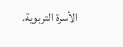الأسرة التربوية.